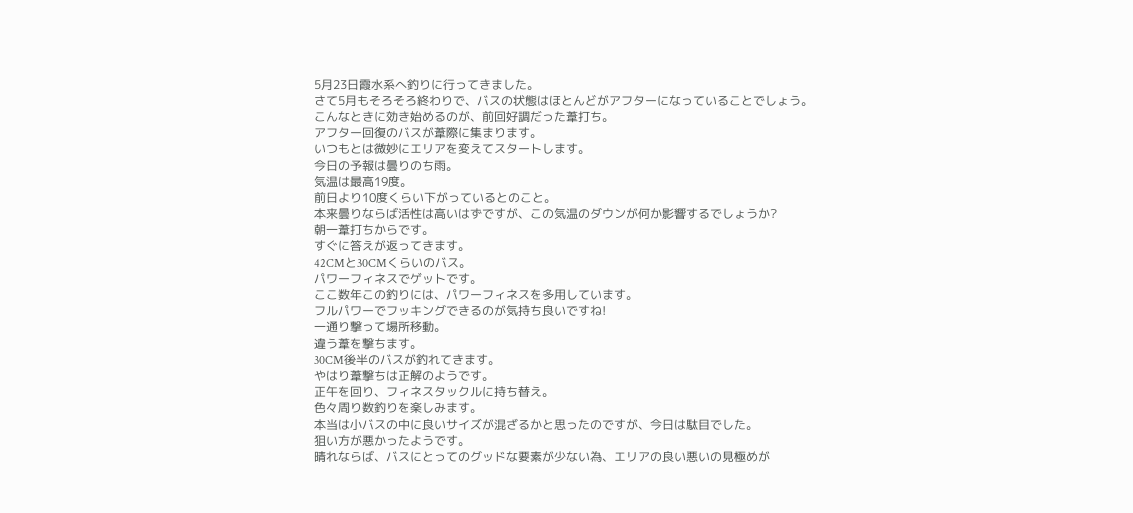5月23日霞水系へ釣りに行ってきました。
さて5月もそろそろ終わりで、バスの状態はほとんどがアフターになっていることでしょう。
こんなときに効き始めるのが、前回好調だった葦打ち。
アフター回復のバスが葦際に集まります。
いつもとは微妙にエリアを変えてスタートします。
今日の予報は曇りのち雨。
気温は最高19度。
前日より10度くらい下がっているとのこと。
本来曇りならば活性は高いはずですが、この気温のダウンが何か影響するでしょうか?
朝一葦打ちからです。
すぐに答えが返ってきます。
42CMと30CMくらいのバス。
パワーフィネスでゲットです。
ここ数年この釣りには、パワーフィネスを多用しています。
フルパワーでフッキングできるのが気持ち良いですね!
一通り撃って場所移動。
違う葦を撃ちます。
30CM後半のバスが釣れてきます。
やはり葦撃ちは正解のようです。
正午を回り、フィネスタックルに持ち替え。
色々周り数釣りを楽しみます。
本当は小バスの中に良いサイズが混ざるかと思ったのですが、今日は駄目でした。
狙い方が悪かったようです。
晴れならば、バスにとってのグッドな要素が少ない為、エリアの良い悪いの見極めが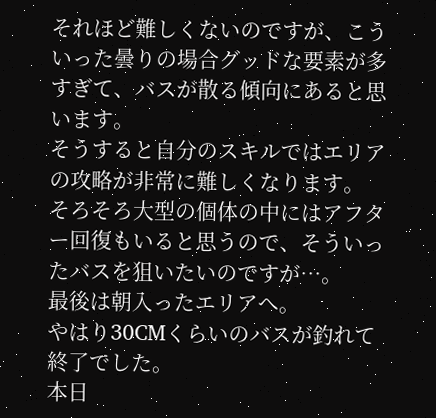それほど難しくないのですが、こういった曇りの場合グッドな要素が多すぎて、バスが散る傾向にあると思います。
そうすると自分のスキルではエリアの攻略が非常に難しくなります。
そろそろ大型の個体の中にはアフター回復もいると思うので、そういったバスを狙いたいのですが…。
最後は朝入ったエリアへ。
やはり30CMくらいのバスが釣れて終了でした。
本日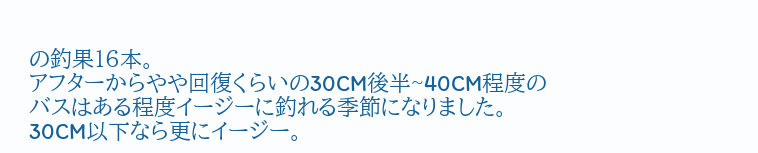の釣果16本。
アフターからやや回復くらいの30CM後半~40CM程度のバスはある程度イージーに釣れる季節になりました。
30CM以下なら更にイージー。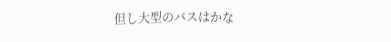但し大型のバスはかな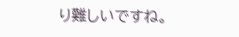り難しいですね。